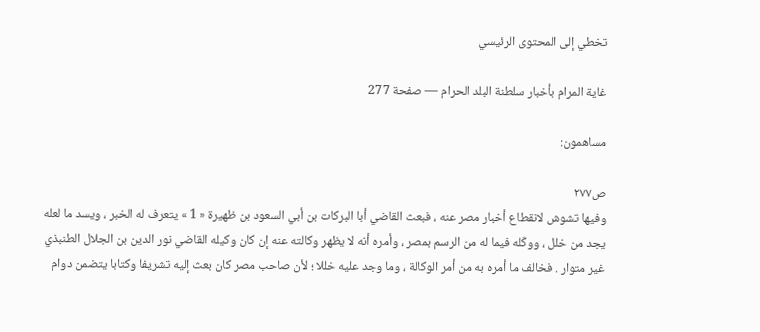تخطي إلى المحتوى الرئيسي

غاية المرام بأخبار سلطنة البلد الحرام — صفحة 277

مساهمون:

ص٢٧٧
وفيها تشوش لانقطاع أخبار مصر عنه ، فبعث القاضي أبا البركات بن أبي السعود بن ظهيرة « 1 » يتعرف له الخبر ، ويسد ما لعله يجد من خلل ، ووكّله فيما له من الرسم بمصر ، وأمره أنه لا يظهر وكالته عنه إن كان وكيله القاضي نور الدين بن الجلال الطنبذي غير متوار . فخالف ما أمره به من أمر الوكالة ، وما وجد عليه خللا ؛ لأن صاحب مصر كان بعث إليه تشريفا وكتابا يتضمن دوام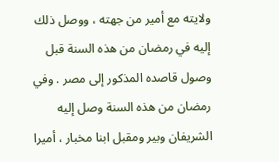ولايته مع أمير من جهته ، ووصل ذلك إليه في رمضان من هذه السنة قبل وصول قاصده المذكور إلى مصر . وفي رمضان من هذه السنة وصل إليه الشريفان وبير ومقبل ابنا مخبار ، أميرا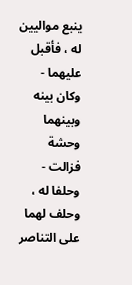ينبع مواليين له ، فأقبل عليهما - وكان بينه وبينهما وحشة فزالت - وحلفا له ، وحلف لهما على التناصر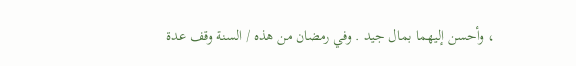، وأحسن إليهما بمال جيد . وفي رمضان من هذه / السنة وقف عدة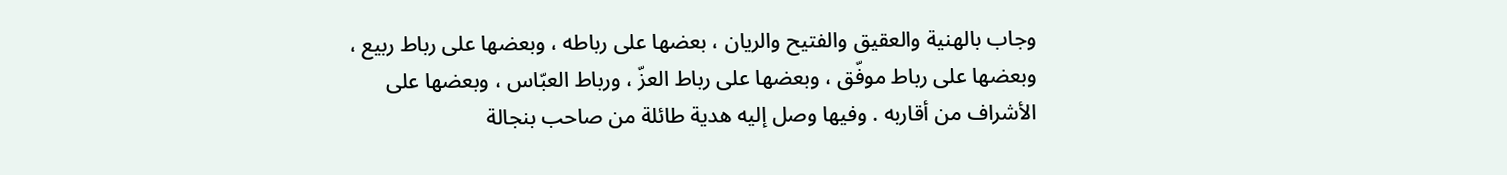وجاب بالهنية والعقيق والفتيح والريان ، بعضها على رباطه ، وبعضها على رباط ربيع ، وبعضها على رباط موفّق ، وبعضها على رباط العزّ ، ورباط العبّاس ، وبعضها على الأشراف من أقاربه . وفيها وصل إليه هدية طائلة من صاحب بنجالة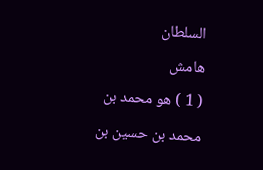السلطان
هامش
( 1 ) هو محمد بن محمد بن حسين بن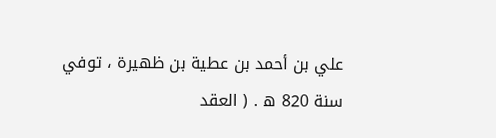علي بن أحمد بن عطية بن ظهيرة ، توفي سنة 820 ه . ( العقد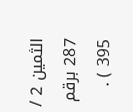الثمين 2 / 287 برقم 395 ) .